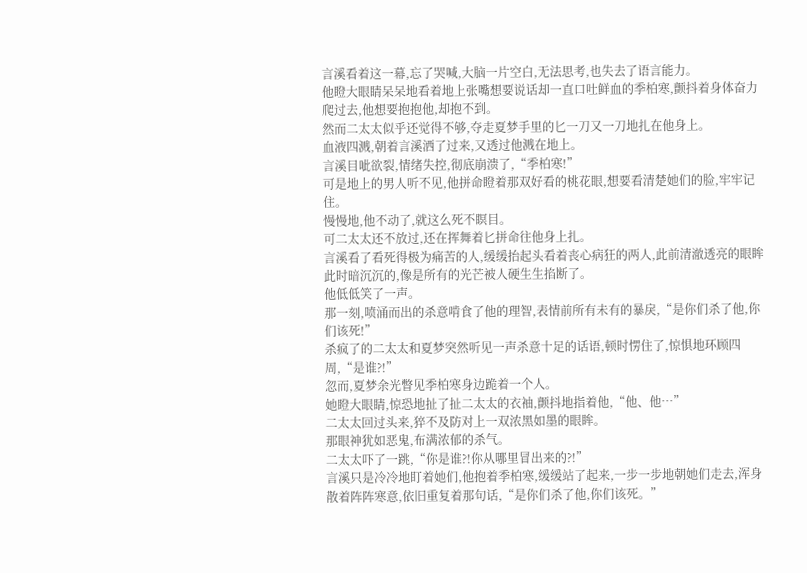言溪看着这一幕,忘了哭喊,大脑一片空白,无法思考,也失去了语言能力。
他瞪大眼睛呆呆地看着地上张嘴想要说话却一直口吐鲜血的季柏寒,颤抖着身体奋力爬过去,他想要抱抱他,却抱不到。
然而二太太似乎还觉得不够,夺走夏梦手里的匕一刀又一刀地扎在他身上。
血液四溅,朝着言溪洒了过来,又透过他溅在地上。
言溪目呲欲裂,情绪失控,彻底崩溃了,“季柏寒!”
可是地上的男人听不见,他拼命瞪着那双好看的桃花眼,想要看清楚她们的脸,牢牢记住。
慢慢地,他不动了,就这么死不瞑目。
可二太太还不放过,还在挥舞着匕拼命往他身上扎。
言溪看了看死得极为痛苦的人,缓缓抬起头看着丧心病狂的两人,此前清澈透亮的眼眸此时暗沉沉的,像是所有的光芒被人硬生生掐断了。
他低低笑了一声。
那一刻,喷涌而出的杀意啃食了他的理智,表情前所有未有的暴戾,“是你们杀了他,你们该死!”
杀疯了的二太太和夏梦突然听见一声杀意十足的话语,顿时愣住了,惊惧地环顾四周,“是谁?!”
忽而,夏梦余光瞥见季柏寒身边跪着一个人。
她瞪大眼睛,惊恐地扯了扯二太太的衣袖,颤抖地指着他,“他、他…”
二太太回过头来,猝不及防对上一双浓黑如墨的眼眸。
那眼神犹如恶鬼,布满浓郁的杀气。
二太太吓了一跳,“你是谁?!你从哪里冒出来的?!”
言溪只是冷冷地盯着她们,他抱着季柏寒,缓缓站了起来,一步一步地朝她们走去,浑身散着阵阵寒意,依旧重复着那句话,“是你们杀了他,你们该死。”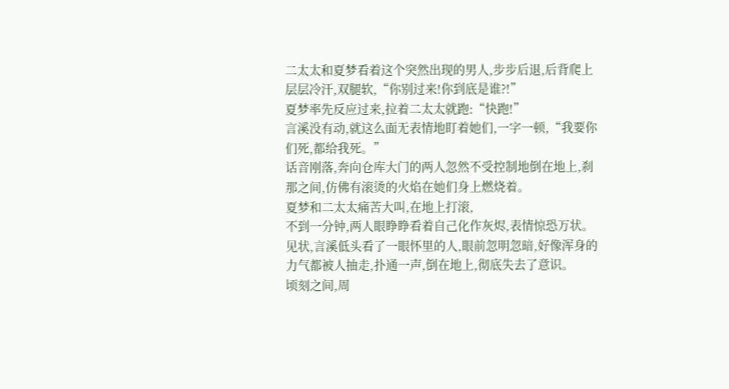二太太和夏梦看着这个突然出现的男人,步步后退,后背爬上层层冷汗,双腿软,“你别过来!你到底是谁?!”
夏梦率先反应过来,拉着二太太就跑:“快跑!”
言溪没有动,就这么面无表情地盯着她们,一字一顿,“我要你们死,都给我死。”
话音刚落,奔向仓库大门的两人忽然不受控制地倒在地上,刹那之间,仿佛有滚烫的火焰在她们身上燃烧着。
夏梦和二太太痛苦大叫,在地上打滚,
不到一分钟,两人眼睁睁看着自己化作灰烬,表情惊恐万状。
见状,言溪低头看了一眼怀里的人,眼前忽明忽暗,好像浑身的力气都被人抽走,扑通一声,倒在地上,彻底失去了意识。
顷刻之间,周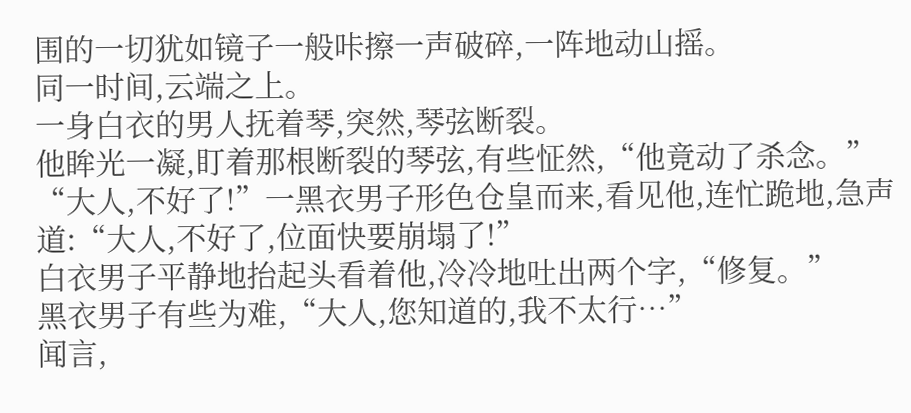围的一切犹如镜子一般咔擦一声破碎,一阵地动山摇。
同一时间,云端之上。
一身白衣的男人抚着琴,突然,琴弦断裂。
他眸光一凝,盯着那根断裂的琴弦,有些怔然,“他竟动了杀念。”
“大人,不好了!”一黑衣男子形色仓皇而来,看见他,连忙跪地,急声道:“大人,不好了,位面快要崩塌了!”
白衣男子平静地抬起头看着他,冷冷地吐出两个字,“修复。”
黑衣男子有些为难,“大人,您知道的,我不太行…”
闻言,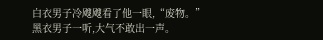白衣男子冷飕飕看了他一眼,“废物。”
黑衣男子一听,大气不敢出一声。